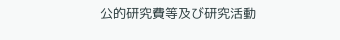公的研究費等及び研究活動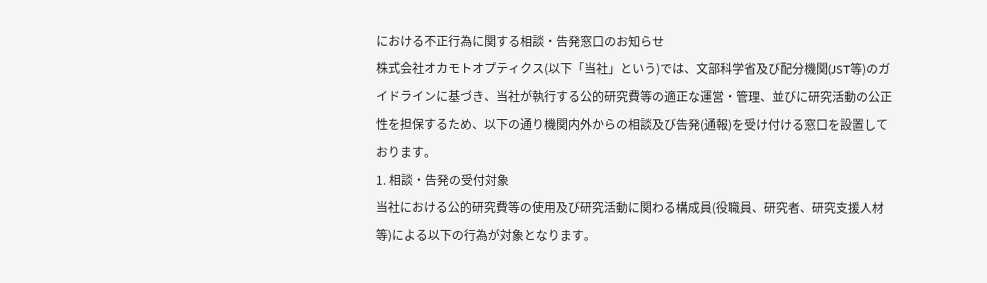における不正行為に関する相談・告発窓口のお知らせ
株式会社オカモトオプティクス(以下「当社」という)では、文部科学省及び配分機関(JST等)のガイドラインに基づき、当社が執行する公的研究費等の適正な運営・管理、並びに研究活動の公正性を担保するため、以下の通り機関内外からの相談及び告発(通報)を受け付ける窓口を設置しております。
1. 相談・告発の受付対象
当社における公的研究費等の使用及び研究活動に関わる構成員(役職員、研究者、研究支援人材等)による以下の行為が対象となります。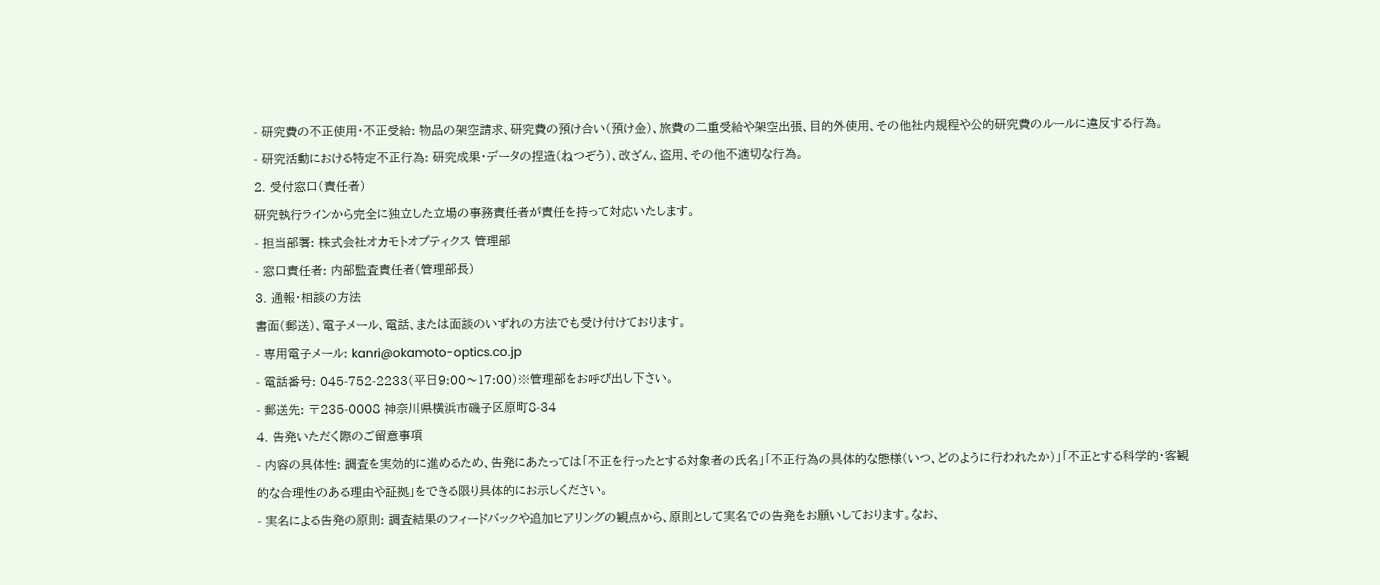- 研究費の不正使用・不正受給: 物品の架空請求、研究費の預け合い(預け金)、旅費の二重受給や架空出張、目的外使用、その他社内規程や公的研究費のルールに違反する行為。
- 研究活動における特定不正行為: 研究成果・データの捏造(ねつぞう)、改ざん、盗用、その他不適切な行為。
2. 受付窓口(責任者)
研究執行ラインから完全に独立した立場の事務責任者が責任を持って対応いたします。
- 担当部署: 株式会社オカモトオプティクス 管理部
- 窓口責任者: 内部監査責任者(管理部長)
3. 通報・相談の方法
書面(郵送)、電子メール、電話、または面談のいずれの方法でも受け付けております。
- 専用電子メール: kanri@okamoto-optics.co.jp
- 電話番号: 045-752-2233(平日9:00〜17:00)※管理部をお呼び出し下さい。
- 郵送先: 〒235-0008 神奈川県横浜市磯子区原町8-34
4. 告発いただく際のご留意事項
- 内容の具体性: 調査を実効的に進めるため、告発にあたっては「不正を行ったとする対象者の氏名」「不正行為の具体的な態様(いつ、どのように行われたか)」「不正とする科学的・客観的な合理性のある理由や証拠」をできる限り具体的にお示しください。
- 実名による告発の原則: 調査結果のフィードバックや追加ヒアリングの観点から、原則として実名での告発をお願いしております。なお、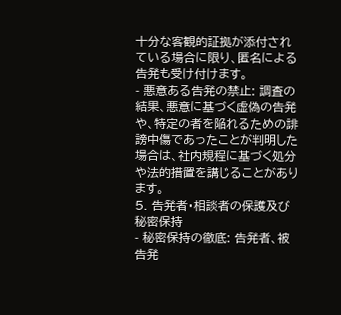十分な客観的証拠が添付されている場合に限り、匿名による告発も受け付けます。
- 悪意ある告発の禁止: 調査の結果、悪意に基づく虚偽の告発や、特定の者を陥れるための誹謗中傷であったことが判明した場合は、社内規程に基づく処分や法的措置を講じることがあります。
5. 告発者・相談者の保護及び秘密保持
- 秘密保持の徹底: 告発者、被告発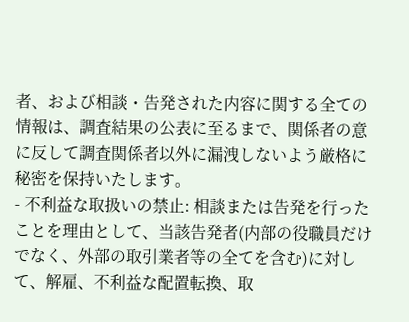者、および相談・告発された内容に関する全ての情報は、調査結果の公表に至るまで、関係者の意に反して調査関係者以外に漏洩しないよう厳格に秘密を保持いたします。
- 不利益な取扱いの禁止: 相談または告発を行ったことを理由として、当該告発者(内部の役職員だけでなく、外部の取引業者等の全てを含む)に対して、解雇、不利益な配置転換、取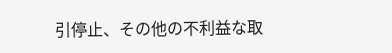引停止、その他の不利益な取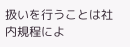扱いを行うことは社内規程によ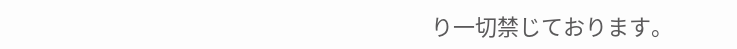り一切禁じております。